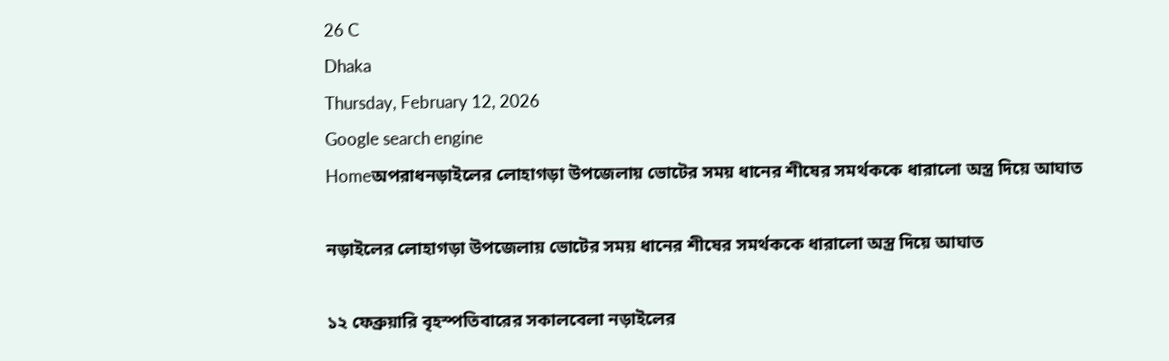26 C
Dhaka
Thursday, February 12, 2026
Google search engine
Homeঅপরাধনড়াইলের লোহাগড়া উপজেলায় ভোটের সময় ধানের শীষের সমর্থককে ধারালো অস্ত্র দিয়ে আঘাত

নড়াইলের লোহাগড়া উপজেলায় ভোটের সময় ধানের শীষের সমর্থককে ধারালো অস্ত্র দিয়ে আঘাত

১২ ফেব্রুয়ারি বৃহস্পতিবারের সকালবেলা নড়াইলের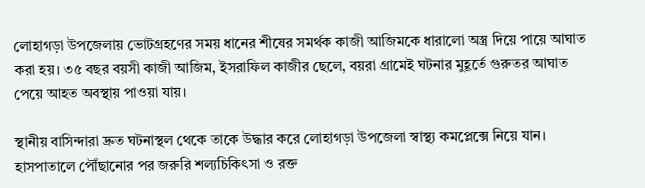লোহাগড়া উপজেলায় ভোটগ্রহণের সময় ধানের শীষের সমর্থক কাজী আজিমকে ধারালো অস্ত্র দিয়ে পায়ে আঘাত করা হয়। ৩৫ বছর বয়সী কাজী আজিম, ইসরাফিল কাজীর ছেলে, বয়রা গ্রামেই ঘটনার মুহূর্তে গুরুতর আঘাত পেয়ে আহত অবস্থায় পাওয়া যায়।

স্থানীয় বাসিন্দারা দ্রুত ঘটনাস্থল থেকে তাকে উদ্ধার করে লোহাগড়া উপজেলা স্বাস্থ্য কমপ্লেক্সে নিয়ে যান। হাসপাতালে পৌঁছানোর পর জরুরি শল্যচিকিৎসা ও রক্ত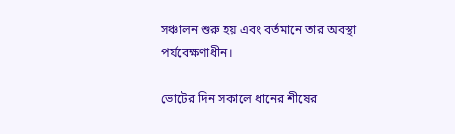সঞ্চালন শুরু হয় এবং বর্তমানে তার অবস্থা পর্যবেক্ষণাধীন।

ভোটের দিন সকালে ধানের শীষের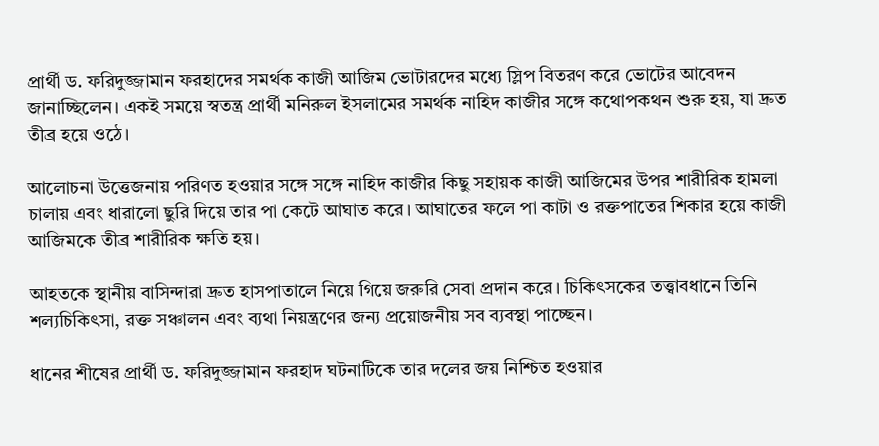প্রার্থী ড. ফরিদুজ্জামান ফরহাদের সমর্থক কাজী আজিম ভোটারদের মধ্যে স্লিপ বিতরণ করে ভোটের আবেদন জানাচ্ছিলেন। একই সময়ে স্বতন্ত্র প্রার্থী মনিরুল ইসলামের সমর্থক নাহিদ কাজীর সঙ্গে কথোপকথন শুরু হয়, যা দ্রুত তীব্র হয়ে ওঠে।

আলোচনা উত্তেজনায় পরিণত হওয়ার সঙ্গে সঙ্গে নাহিদ কাজীর কিছু সহায়ক কাজী আজিমের উপর শারীরিক হামলা চালায় এবং ধারালো ছুরি দিয়ে তার পা কেটে আঘাত করে। আঘাতের ফলে পা কাটা ও রক্তপাতের শিকার হয়ে কাজী আজিমকে তীব্র শারীরিক ক্ষতি হয়।

আহতকে স্থানীয় বাসিন্দারা দ্রুত হাসপাতালে নিয়ে গিয়ে জরুরি সেবা প্রদান করে। চিকিৎসকের তত্ত্বাবধানে তিনি শল্যচিকিৎসা, রক্ত সঞ্চালন এবং ব্যথা নিয়ন্ত্রণের জন্য প্রয়োজনীয় সব ব্যবস্থা পাচ্ছেন।

ধানের শীষের প্রার্থী ড. ফরিদুজ্জামান ফরহাদ ঘটনাটিকে তার দলের জয় নিশ্চিত হওয়ার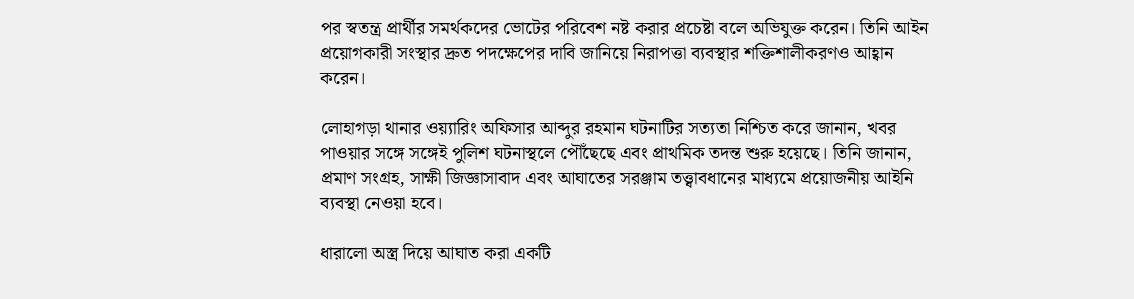পর স্বতন্ত্র প্রার্থীর সমর্থকদের ভোটের পরিবেশ নষ্ট করার প্রচেষ্টা বলে অভিযুক্ত করেন। তিনি আইন প্রয়োগকারী সংস্থার দ্রুত পদক্ষেপের দাবি জানিয়ে নিরাপত্তা ব্যবস্থার শক্তিশালীকরণও আহ্বান করেন।

লোহাগড়া থানার ওয়্যারিং অফিসার আব্দুর রহমান ঘটনাটির সত্যতা নিশ্চিত করে জানান, খবর পাওয়ার সঙ্গে সঙ্গেই পুলিশ ঘটনাস্থলে পৌঁছেছে এবং প্রাথমিক তদন্ত শুরু হয়েছে। তিনি জানান, প্রমাণ সংগ্রহ, সাক্ষী জিজ্ঞাসাবাদ এবং আঘাতের সরঞ্জাম তত্ত্বাবধানের মাধ্যমে প্রয়োজনীয় আইনি ব্যবস্থা নেওয়া হবে।

ধারালো অস্ত্র দিয়ে আঘাত করা একটি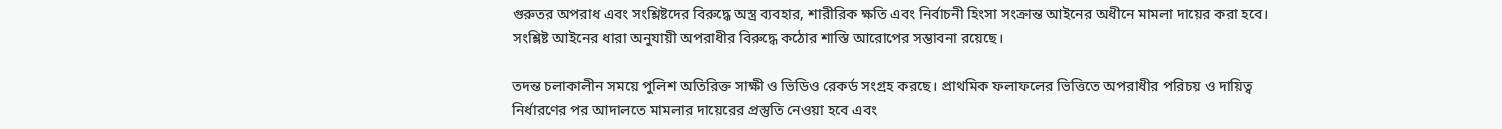গুরুতর অপরাধ এবং সংশ্লিষ্টদের বিরুদ্ধে অস্ত্র ব্যবহার, শারীরিক ক্ষতি এবং নির্বাচনী হিংসা সংক্রান্ত আইনের অধীনে মামলা দায়ের করা হবে। সংশ্লিষ্ট আইনের ধারা অনুযায়ী অপরাধীর বিরুদ্ধে কঠোর শাস্তি আরোপের সম্ভাবনা রয়েছে।

তদন্ত চলাকালীন সময়ে পুলিশ অতিরিক্ত সাক্ষী ও ভিডিও রেকর্ড সংগ্রহ করছে। প্রাথমিক ফলাফলের ভিত্তিতে অপরাধীর পরিচয় ও দায়িত্ব নির্ধারণের পর আদালতে মামলার দায়েরের প্রস্তুতি নেওয়া হবে এবং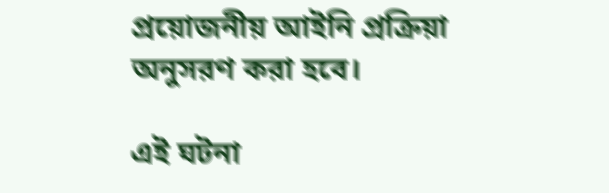প্রয়োজনীয় আইনি প্রক্রিয়া অনুসরণ করা হবে।

এই ঘটনা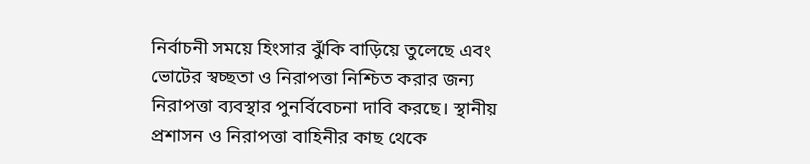নির্বাচনী সময়ে হিংসার ঝুঁকি বাড়িয়ে তুলেছে এবং ভোটের স্বচ্ছতা ও নিরাপত্তা নিশ্চিত করার জন্য নিরাপত্তা ব্যবস্থার পুনর্বিবেচনা দাবি করছে। স্থানীয় প্রশাসন ও নিরাপত্তা বাহিনীর কাছ থেকে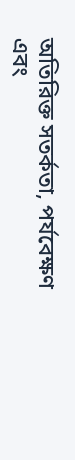অতিরিক্ত সতর্কতা, পর্যবেক্ষণ এবং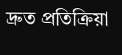দ্রুত প্রতিক্রিয়া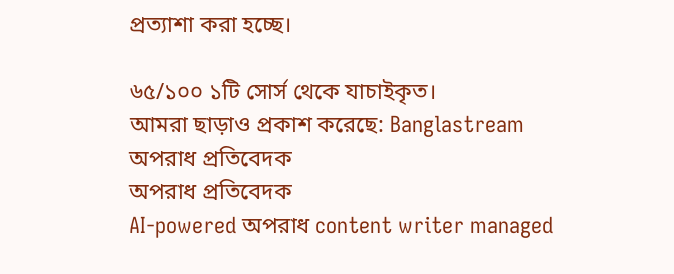প্রত্যাশা করা হচ্ছে।

৬৫/১০০ ১টি সোর্স থেকে যাচাইকৃত।
আমরা ছাড়াও প্রকাশ করেছে: Banglastream
অপরাধ প্রতিবেদক
অপরাধ প্রতিবেদক
AI-powered অপরাধ content writer managed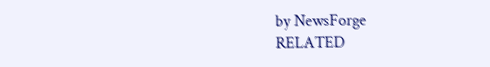by NewsForge
RELATED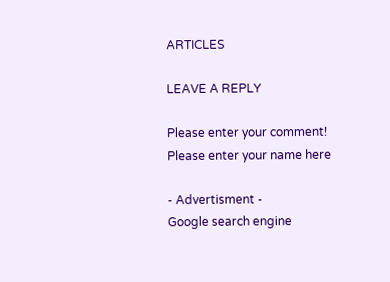ARTICLES

LEAVE A REPLY

Please enter your comment!
Please enter your name here

- Advertisment -
Google search engine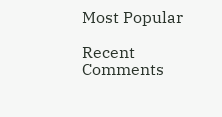Most Popular

Recent Comments